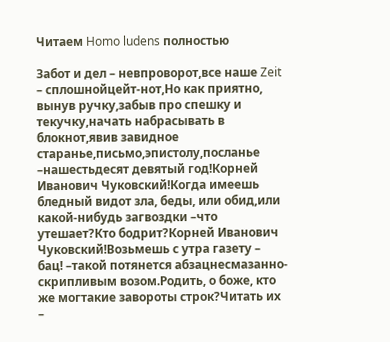Читаем Homo ludens полностью

Забот и дел – невпроворот,все наше Zeit – сплошнойцейт-нот,Но как приятно, вынув ручку,забыв про спешку и текучку,начать набрасывать в блокнот,явив завидное старанье,письмо,эпистолу,посланье –нашестьдесят девятый год!Корней Иванович Чуковский!Когда имеешь бледный видот зла, беды, или обид,или какой-нибудь загвоздки –что утешает?Кто бодрит?Корней Иванович Чуковский!Возьмешь с утра газету – бац! –такой потянется абзацнесмазанно-скрипливым возом.Родить, о боже, кто же могтакие завороты строк?Читать их –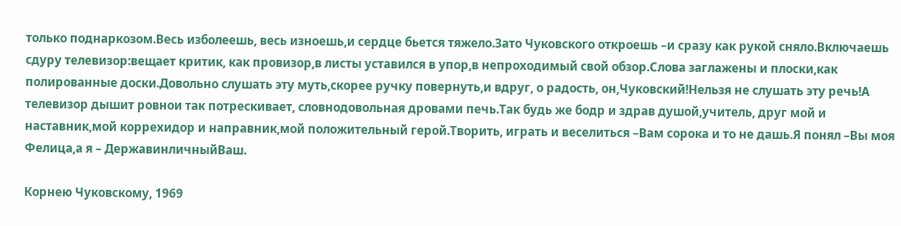только поднаркозом.Весь изболеешь, весь изноешь,и сердце бьется тяжело.Зато Чуковского откроешь –и сразу как рукой сняло.Включаешь сдуру телевизор:вещает критик, как провизор,в листы уставился в упор,в непроходимый свой обзор.Слова заглажены и плоски,как полированные доски.Довольно слушать эту муть,скорее ручку повернуть,и вдруг, о радость, он,Чуковский!Нельзя не слушать эту речь!А телевизор дышит ровнои так потрескивает, словнодовольная дровами печь.Так будь же бодр и здрав душой,учитель, друг мой и наставник,мой коррехидор и направник,мой положительный герой.Творить, играть и веселиться –Вам сорока и то не дашь.Я понял –Вы моя Фелица,а я – ДержавинличныйВаш.

Корнею Чуковскому, 1969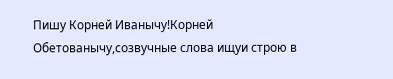Пишу Корней Иванычу!Корней Обетованычу,созвучные слова ищуи строю в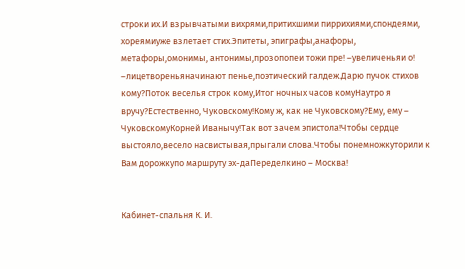строки их.И взрывчатыми вихрями,притихшими пиррихиями,спондеями, хореямиуже взлетает стих.Эпитеты, эпиграфы,анафоры, метафоры,омонимы, антонимы,прозопопеи тожи пре! –увеличеньяи о! –лицетвореньяначинают пенье,поэтический галдеж.Дарю пучок стихов кому?Поток веселья строк кому,Итог ночных часов комуНаутро я вручу?Естественно, Чуковскому!Кому ж, как не Чуковскому?Ему, ему – ЧуковскомуКорней Иванычу!Так вот зачем эпистола!Чтобы сердце выстояло,весело насвистывая,прыгали слова.Чтобы понемножкуторили к Вам дорожкупо маршруту эх-даПеределкино – Москва!


Кабинет-спальня К. И.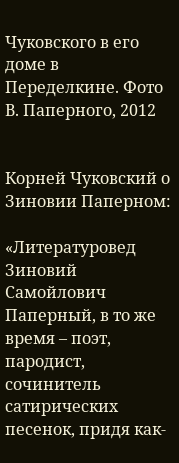Чуковского в его доме в Переделкине. Фото В. Паперного, 2012


Корней Чуковский о Зиновии Паперном:

«Литературовед Зиновий Самойлович Паперный, в то же время – поэт, пародист, сочинитель сатирических песенок, придя как-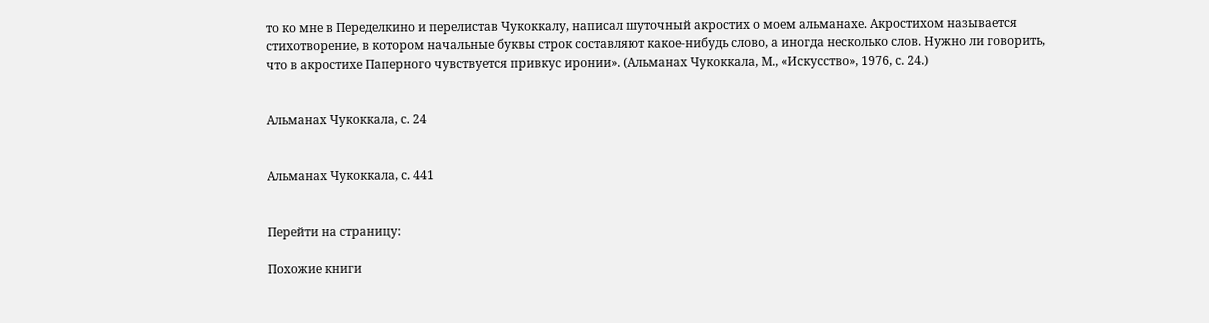то ко мне в Переделкино и перелистав Чукоккалу, написал шуточный акростих о моем альманахе. Акростихом называется стихотворение, в котором начальные буквы строк составляют какое-нибудь слово, а иногда несколько слов. Нужно ли говорить, что в акростихе Паперного чувствуется привкус иронии». (Альманах Чукоккала, М., «Искусство», 1976, с. 24.)


Альманах Чукоккала, с. 24


Альманах Чукоккала, с. 441


Перейти на страницу:

Похожие книги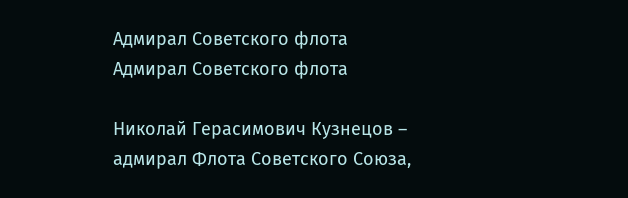Адмирал Советского флота
Адмирал Советского флота

Николай Герасимович Кузнецов – адмирал Флота Советского Союза,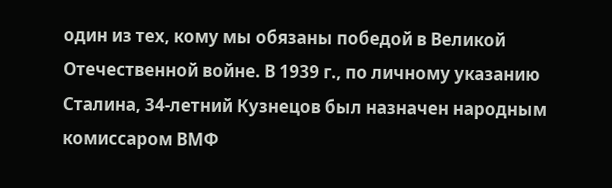один из тех, кому мы обязаны победой в Великой Отечественной войне. В 1939 г., по личному указанию Сталина, 34-летний Кузнецов был назначен народным комиссаром ВМФ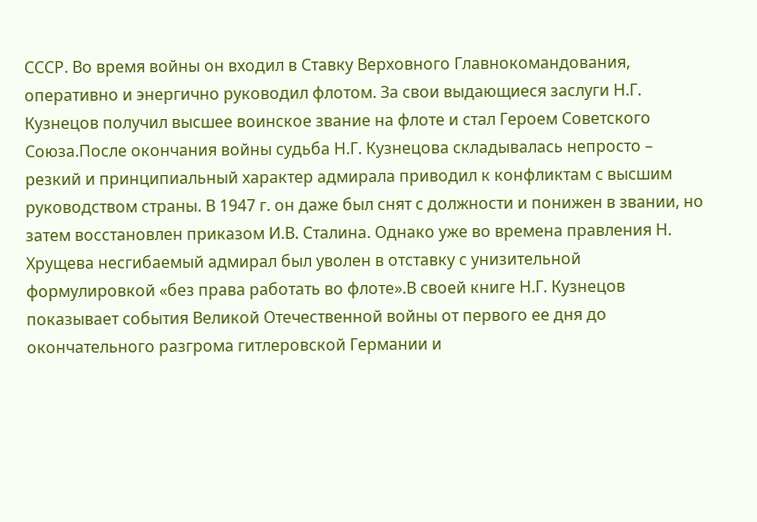СССР. Во время войны он входил в Ставку Верховного Главнокомандования, оперативно и энергично руководил флотом. За свои выдающиеся заслуги Н.Г. Кузнецов получил высшее воинское звание на флоте и стал Героем Советского Союза.После окончания войны судьба Н.Г. Кузнецова складывалась непросто – резкий и принципиальный характер адмирала приводил к конфликтам с высшим руководством страны. В 1947 г. он даже был снят с должности и понижен в звании, но затем восстановлен приказом И.В. Сталина. Однако уже во времена правления Н. Хрущева несгибаемый адмирал был уволен в отставку с унизительной формулировкой «без права работать во флоте».В своей книге Н.Г. Кузнецов показывает события Великой Отечественной войны от первого ее дня до окончательного разгрома гитлеровской Германии и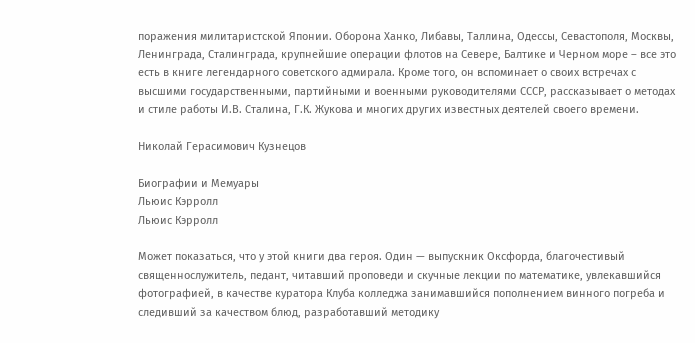поражения милитаристской Японии. Оборона Ханко, Либавы, Таллина, Одессы, Севастополя, Москвы, Ленинграда, Сталинграда, крупнейшие операции флотов на Севере, Балтике и Черном море – все это есть в книге легендарного советского адмирала. Кроме того, он вспоминает о своих встречах с высшими государственными, партийными и военными руководителями СССР, рассказывает о методах и стиле работы И.В. Сталина, Г.К. Жукова и многих других известных деятелей своего времени.

Николай Герасимович Кузнецов

Биографии и Мемуары
Льюис Кэрролл
Льюис Кэрролл

Может показаться, что у этой книги два героя. Один — выпускник Оксфорда, благочестивый священнослужитель, педант, читавший проповеди и скучные лекции по математике, увлекавшийся фотографией, в качестве куратора Клуба колледжа занимавшийся пополнением винного погреба и следивший за качеством блюд, разработавший методику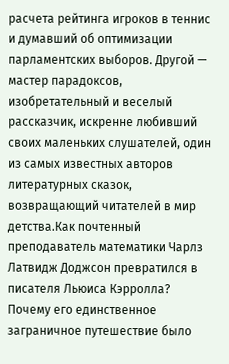расчета рейтинга игроков в теннис и думавший об оптимизации парламентских выборов. Другой — мастер парадоксов, изобретательный и веселый рассказчик, искренне любивший своих маленьких слушателей, один из самых известных авторов литературных сказок, возвращающий читателей в мир детства.Как почтенный преподаватель математики Чарлз Латвидж Доджсон превратился в писателя Льюиса Кэрролла? Почему его единственное заграничное путешествие было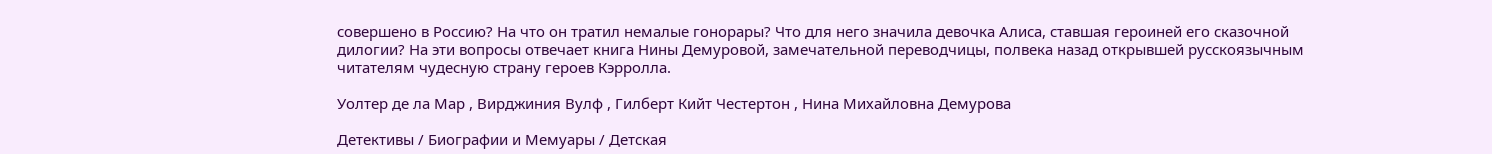совершено в Россию? На что он тратил немалые гонорары? Что для него значила девочка Алиса, ставшая героиней его сказочной дилогии? На эти вопросы отвечает книга Нины Демуровой, замечательной переводчицы, полвека назад открывшей русскоязычным читателям чудесную страну героев Кэрролла.

Уолтер де ла Мар , Вирджиния Вулф , Гилберт Кийт Честертон , Нина Михайловна Демурова

Детективы / Биографии и Мемуары / Детская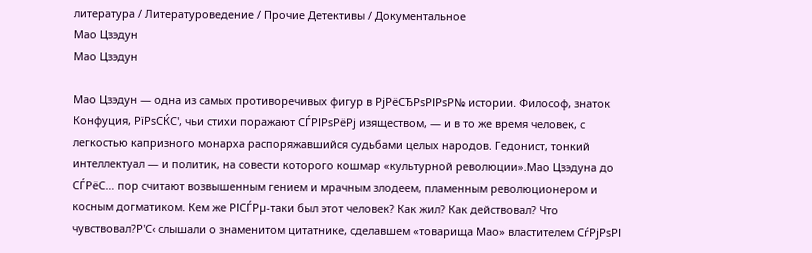литература / Литературоведение / Прочие Детективы / Документальное
Мао Цзэдун
Мао Цзэдун

Мао Цзэдун — одна из самых противоречивых фигур в РјРёСЂРѕРІРѕР№ истории. Философ, знаток Конфуция, РїРѕСЌС', чьи стихи поражают СЃРІРѕРёРј изяществом, — и в то же время человек, с легкостью капризного монарха распоряжавшийся судьбами целых народов. Гедонист, тонкий интеллектуал — и политик, на совести которого кошмар «культурной революции».Мао Цзэдуна до СЃРёС… пор считают возвышенным гением и мрачным злодеем, пламенным революционером и косным догматиком. Кем же РІСЃРµ-таки был этот человек? Как жил? Как действовал? Что чувствовал?Р'С‹ слышали о знаменитом цитатнике, сделавшем «товарища Мао» властителем СѓРјРѕРІ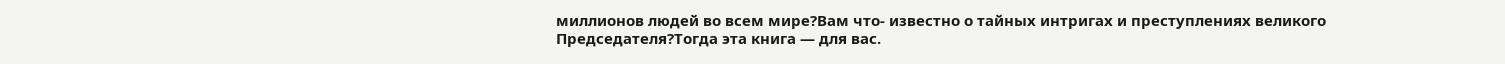миллионов людей во всем мире?Вам что- известно о тайных интригах и преступлениях великого Председателя?Тогда эта книга — для вас.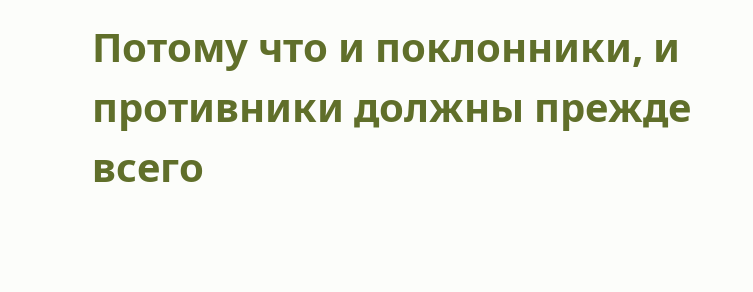Потому что и поклонники, и противники должны прежде всего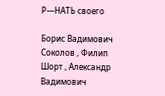Р—НАТЬ своего

Борис Вадимович Соколов , Филип Шорт , Александр Вадимович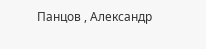Панцов , Александр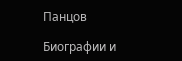Панцов

Биографии и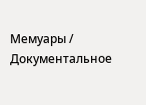Мемуары / Документальное